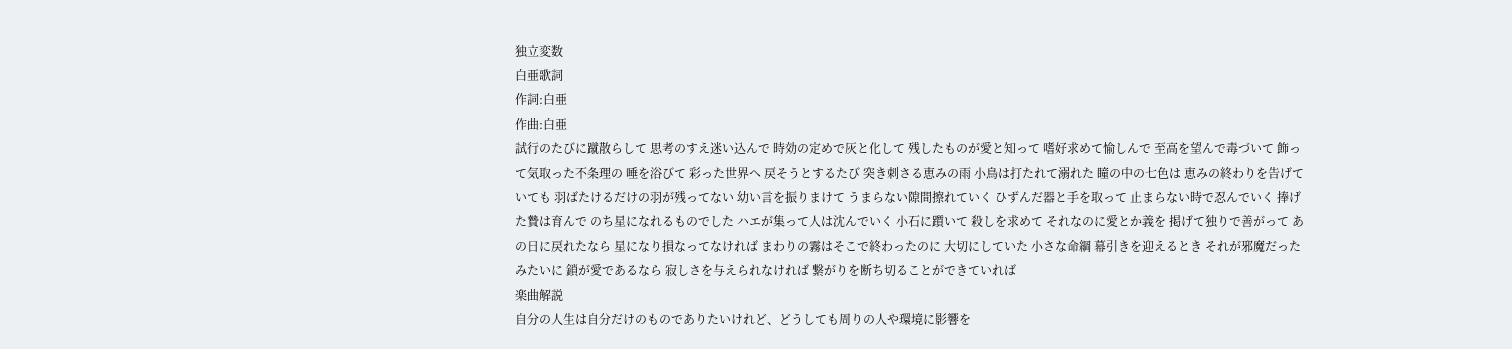独立変数
白亜歌詞
作詞:白亜
作曲:白亜
試行のたびに蹴散らして 思考のすえ迷い込んで 時効の定めで灰と化して 残したものが愛と知って 嗜好求めて愉しんで 至高を望んで毒づいて 飾って気取った不条理の 唾を浴びて 彩った世界へ 戻そうとするたび 突き刺さる恵みの雨 小鳥は打たれて溺れた 瞳の中の七色は 恵みの終わりを告げていても 羽ばたけるだけの羽が残ってない 幼い言を振りまけて うまらない隙間擦れていく ひずんだ器と手を取って 止まらない時で忍んでいく 捧げた贄は育んで のち星になれるものでした ハエが集って人は沈んでいく 小石に躓いて 殺しを求めて それなのに愛とか義を 掲げて独りで善がって あの日に戻れたなら 星になり損なってなければ まわりの霧はそこで終わったのに 大切にしていた 小さな命綱 幕引きを迎えるとき それが邪魔だったみたいに 鎖が愛であるなら 寂しさを与えられなければ 繋がりを断ち切ることができていれば
楽曲解説
自分の人生は自分だけのものでありたいけれど、どうしても周りの人や環境に影響を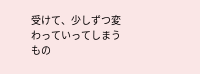受けて、少しずつ変わっていってしまうもの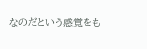なのだという感覚をも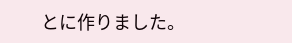とに作りました。